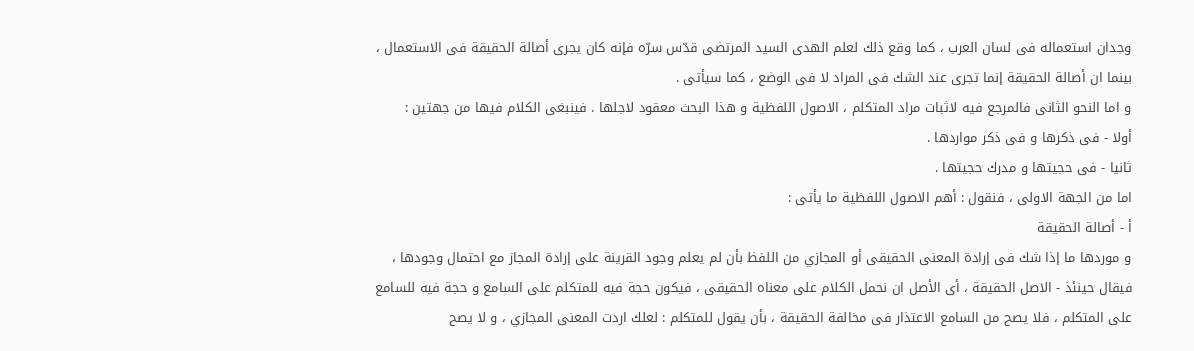وجدان استعماله فى لسان العرب ، كما وقع ذلك لعلم الهدى السيد المرتضى قدّس سرّه فإنه كان يجرى أصالة الحقيقة فى الاستعمال ، بينما ان أصالة الحقيقة إنما تجرى عند الشك فى المراد لا فى الوضع ، كما سيأتى .
و اما النحو الثانى فالمرجع فيه لاثبات مراد المتكلم ، الاصول اللفظية و هذا البحث معقود لاجلها . فينبغى الكلام فيها من جهتين :
أولا - فى ذكرها و فى ذكر مواردها .
ثانيا - فى حجيتها و مدرك حجيتها .
اما من الجهة الاولى ، فنقول : أهم الاصول اللفظية ما يأتى :
أ - أصالة الحقيقة
و موردها ما إذا شك فى إرادة المعنى الحقيقى أو المجازي من اللفظ بأن لم يعلم وجود القرينة على إرادة المجاز مع احتمال وجودها ، فيقال حينئذ - الاصل الحقيقة ، أى الأصل ان نحمل الكلام على معناه الحقيقى ، فيكون حجة فيه للمتكلم على السامع و حجة فيه للسامع على المتكلم ، فلا يصح من السامع الاعتذار فى مخالفة الحقيقة ، بأن يقول للمتكلم : لعلك اردت المعنى المجازي ، و لا يصح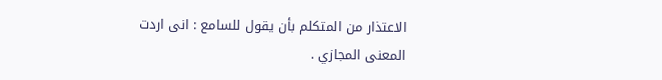الاعتذار من المتكلم بأن يقول للسامع : انى اردت المعنى المجازي .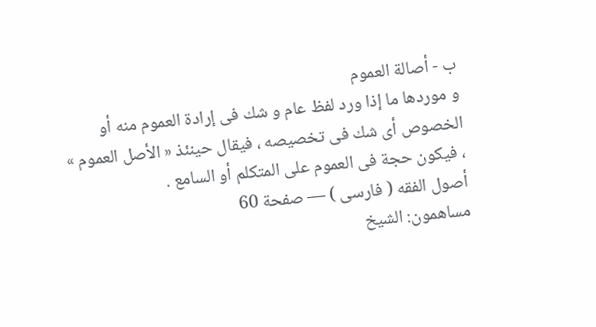ب - أصالة العموم
و موردها ما إذا ورد لفظ عام و شك فى إرادة العموم منه أو الخصوص أى شك فى تخصيصه ، فيقال حينئذ « الأصل العموم » ، فيكون حجة فى العموم على المتكلم أو السامع .
أصول الفقه ( فارسى ) — صفحة 60
مساهمون: الشيخ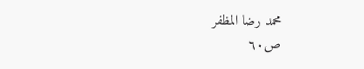محمد رضا المظفر
ص٦٠